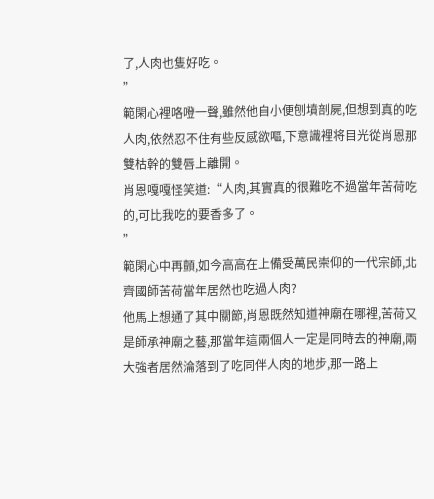了,人肉也隻好吃。
”
範閑心裡咯噔一聲,雖然他自小便刨墳剖屍,但想到真的吃人肉,依然忍不住有些反感欲嘔,下意識裡将目光從肖恩那雙枯幹的雙唇上離開。
肖恩嘎嘎怪笑道:“人肉,其實真的很難吃不過當年苦荷吃的,可比我吃的要香多了。
”
範閑心中再顫,如今高高在上備受萬民崇仰的一代宗師,北齊國師苦荷當年居然也吃過人肉?
他馬上想通了其中關節,肖恩既然知道神廟在哪裡,苦荷又是師承神廟之藝,那當年這兩個人一定是同時去的神廟,兩大強者居然淪落到了吃同伴人肉的地步,那一路上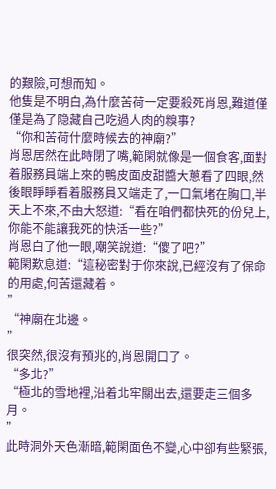的艱險,可想而知。
他隻是不明白,為什麼苦荷一定要殺死肖恩,難道僅僅是為了隐藏自己吃過人肉的糗事?
“你和苦荷什麼時候去的神廟?”
肖恩居然在此時閉了嘴,範閑就像是一個食客,面對着服務員端上來的鴨皮面皮甜醬大蔥看了四眼,然後眼睜睜看着服務員又端走了,一口氣堵在胸口,半天上不來,不由大怒道:“看在咱們都快死的份兒上,你能不能讓我死的快活一些?”
肖恩白了他一眼,嘲笑說道:“傻了吧?”
範閑歎息道:“這秘密對于你來說,已經沒有了保命的用處,何苦還藏着。
”
“神廟在北邊。
”
很突然,很沒有預兆的,肖恩開口了。
“多北?”
“極北的雪地裡,沿着北牢關出去,還要走三個多月。
”
此時洞外天色漸暗,範閑面色不變,心中卻有些緊張,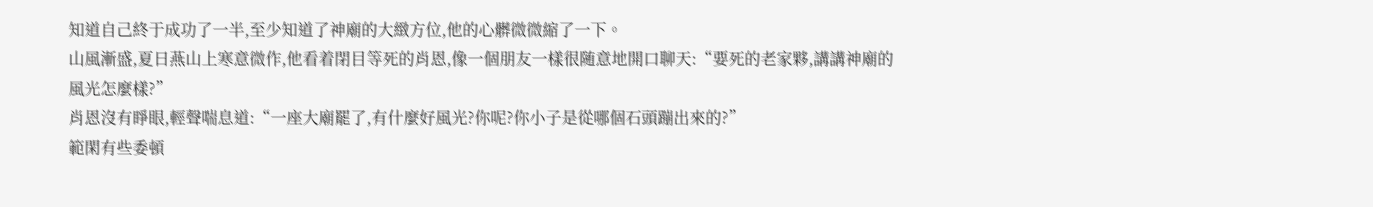知道自己終于成功了一半,至少知道了神廟的大緻方位,他的心髒微微縮了一下。
山風漸盛,夏日燕山上寒意微作,他看着閉目等死的肖恩,像一個朋友一樣很随意地開口聊天:“要死的老家夥,講講神廟的風光怎麼樣?”
肖恩沒有睜眼,輕聲喘息道:“一座大廟罷了,有什麼好風光?你呢?你小子是從哪個石頭蹦出來的?”
範閑有些委頓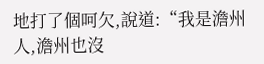地打了個呵欠,說道:“我是澹州人,澹州也沒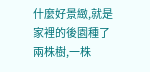什麼好景緻,就是家裡的後園種了兩株樹,一株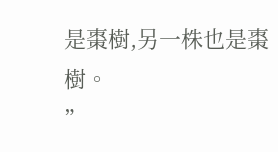是棗樹,另一株也是棗樹。
”